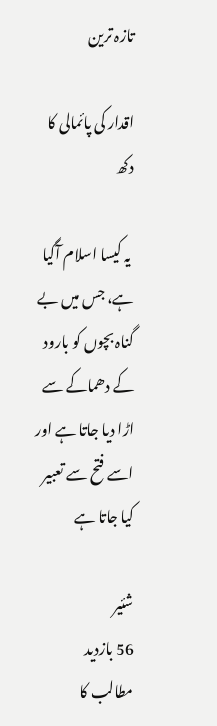تازہ ترین

اقدار کی پائمالی کا دکھ

 یہ کیسا اسلام آگیا ہے، جس میں بے گناہ بچوں کو بارود کے دھماکے سے اڑا دیا جاتا ہے اور اسے فتح سے تعبیر کیا جاتا ہے

شئیر
56 بازدید
مطالب کا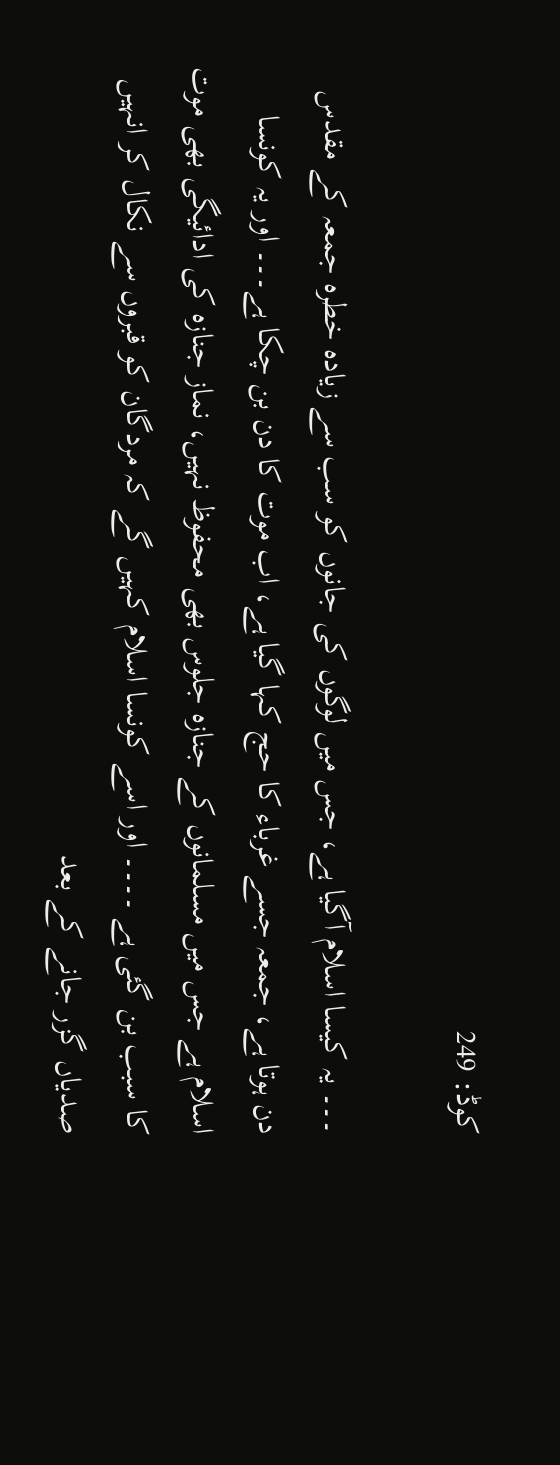کوڈ: 249

۔۔۔ یہ کیسا اسلام آگیا ہے، جس میں لوگوں کی جانوں کو سب سے زیادہ خطرہ جمعہ کے مقدس دن ہوتا ہے، جمعہ جسے غرباء کا حج کہا گیا ہے، اب موت کا دن بن چکا ہے۔۔۔ اور یہ کونسا اسلام ہے جس میں مسلمانوں کے جنازہ جلوس بھی محفوظ نہیں، نماز جنازہ کی ادائیگی بھی موت کا سبب بن گئی ہے ۔۔۔۔ اور اسے کونسا اسلام کہیں گے کہ مردگان کو قبروں سے نکال کر انہیں صدیاں گزر جانے کے بعد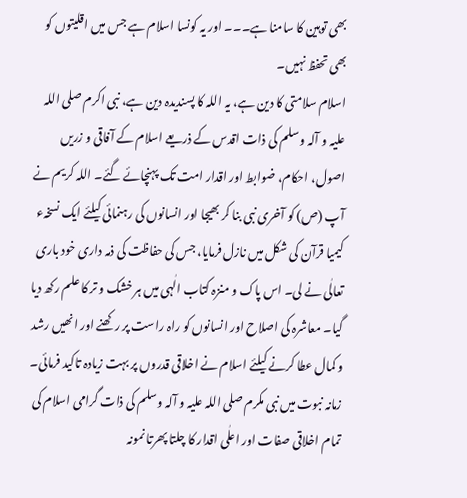بھی توہین کا سامنا ہے۔۔۔ اور یہ کونسا اسلام ہے جس میں اقلیتوں کو بھی تحفظ نہیں۔
اسلام سلامتی کا دین ہے، یہ اللہ کا پسندیدہ دین ہے، نبی اکرم صلی اللہ علیہ و آلہ وسلم کی ذات اقدس کے ذریعے اسلام کے آفاقی و زریں اصول، احکام، ضوابط اور اقدار امت تک پہنچائے گئے۔ اللہ کریم نے آپ (ص) کو آخری نبی بنا کر بھیجا اور انسانوں کی رہنمائی کیلئے ایک نسخہء کیمیا قرآن کی شکل میں نازل فرمایا، جس کی حفاظت کی ذمہ داری خود باری تعالٰی نے لی۔ اس پاک و منزہ کتاب الٰہی میں ہر خشک و تر کا علم رکھ دیا گیا۔ معاشرہ کی اصلاح اور انسانوں کو راہ راست پر رکھنے اور انھیں رشد و کمال عطا کرنے کیلئے اسلام نے اخلاقی قدروں پر بہت زیادہ تاکید فرمائی۔ زمانہ نبوت میں نبی مکرم صلی اللہ علیہ و آلہ وسلم کی ذات گرامی اسلام کی تمام اخلاقی صفات اور اعلٰی اقدار کا چلتا پھرتا نمونہ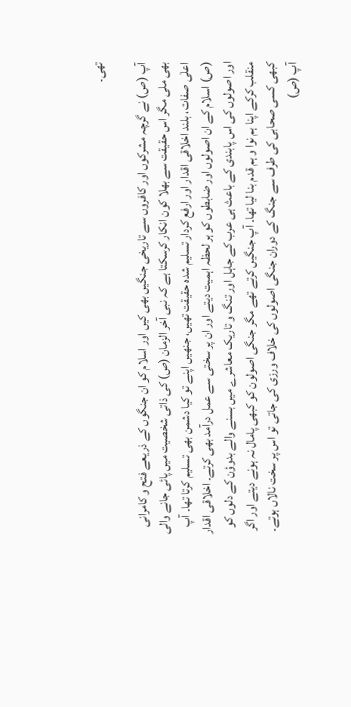تھی۔

آپ (ص) نے گرچہ مشرکوں اور کافروں سے تاریخی جنگیں بھی کیں اور اسلام کو ان جنگوں کے ذریعے فتح و کامرانی بھی ملی مگر اس حقیقت سے بھلا کون انکار کرسکتا ہے کہ نبی آخر الزمان (ص) کی ذاتی شخصیت میں پائی جانے والی اعلٰی صفات، بلند اخلاقی اقدار اور ارفع کردار تسلیم شدہ حقیقت تھیں، جنھیں اپنے تو کیا دشمن بھی تسلیم کرتا تھا۔ آپ (ص) اسلام کے ان اصولوں اور ضابطوں کو ہر لحظہ اہمیت دیتے اور ان پر سختی سے عمل درآمد بھی کرتے۔ اخلاقی اقدار اور اصولوں کی اس پابندی کے باعث ہی عرب کے جاہل اور تنگ و تاریک معاشرے میں بسنے والے بدوؤن کے دلوں کو منقلب کرکے اپنا ہم نوا و ہم قدم بنا لیا تھا۔ آپ جنگیں کرتے تھے مگر جنگی اصولون کو کبھی پامال نہ ہونے دیتے اور اگر کبھی کسی صحابی کی طرف سے جنگ کے دوران جنگی اصولوں کی خلاف ورزی کی جاتی تو اس پر سخت نالاں ہوتے۔ آپ (ص)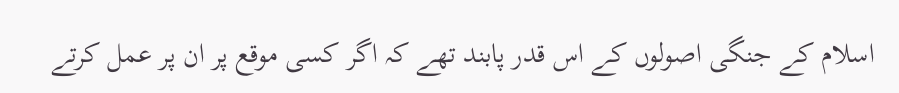اسلام کے جنگی اصولوں کے اس قدر پابند تھے کہ اگر کسی موقع پر ان پر عمل کرتے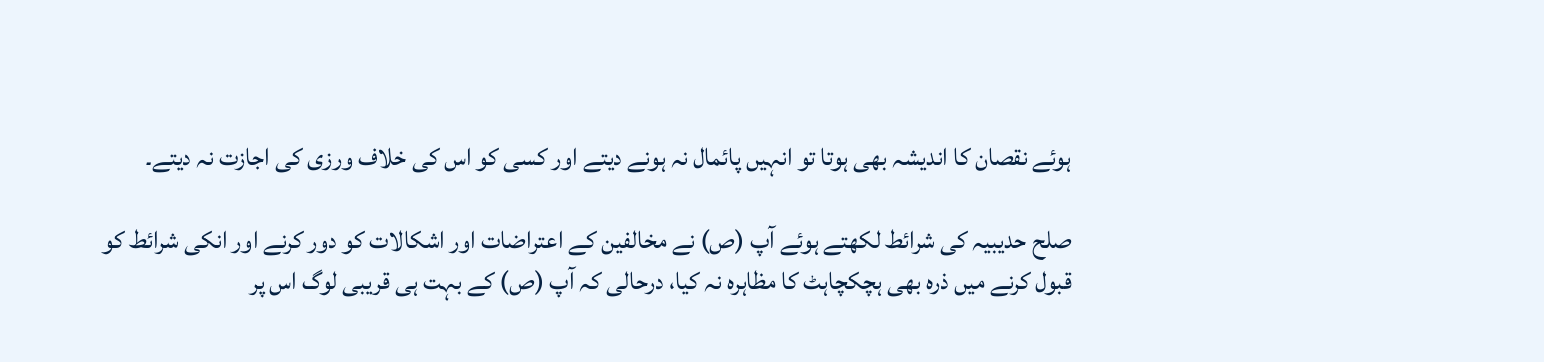ہوئے نقصان کا اندیشہ بھی ہوتا تو انہیں پائمال نہ ہونے دیتے اور کسی کو اس کی خلاف ورزی کی اجازت نہ دیتے۔

صلح حدیبیہ کی شرائط لکھتے ہوئے آپ (ص) نے مخالفین کے اعتراضات اور اشکالات کو دور کرنے اور انکی شرائط کو قبول کرنے میں ذرہ بھی ہچکچاہٹ کا مظاہرہ نہ کیا، درحالی کہ آپ (ص) کے بہت ہی قریبی لوگ اس پر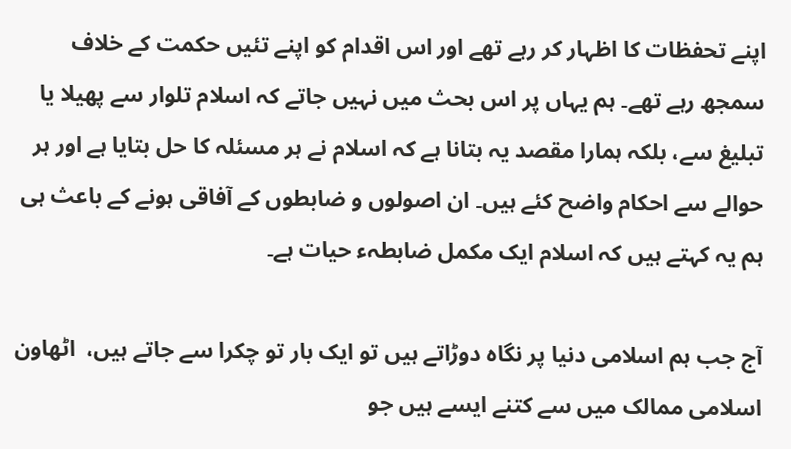اپنے تحفظات کا اظہار کر رہے تھے اور اس اقدام کو اپنے تئیں حکمت کے خلاف سمجھ رہے تھے۔ ہم یہاں پر اس بحث میں نہیں جاتے کہ اسلام تلوار سے پھیلا یا تبلیغ سے، بلکہ ہمارا مقصد یہ بتانا ہے کہ اسلام نے ہر مسئلہ کا حل بتایا ہے اور ہر حوالے سے احکام واضح کئے ہیں۔ ان اصولوں و ضابطوں کے آفاقی ہونے کے باعث ہی ہم یہ کہتے ہیں کہ اسلام ایک مکمل ضابطہء حیات ہے۔

آج جب ہم اسلامی دنیا پر نگاہ دوڑاتے ہیں تو ایک بار تو چکرا سے جاتے ہیں،  اٹھاون اسلامی ممالک میں سے کتنے ایسے ہیں جو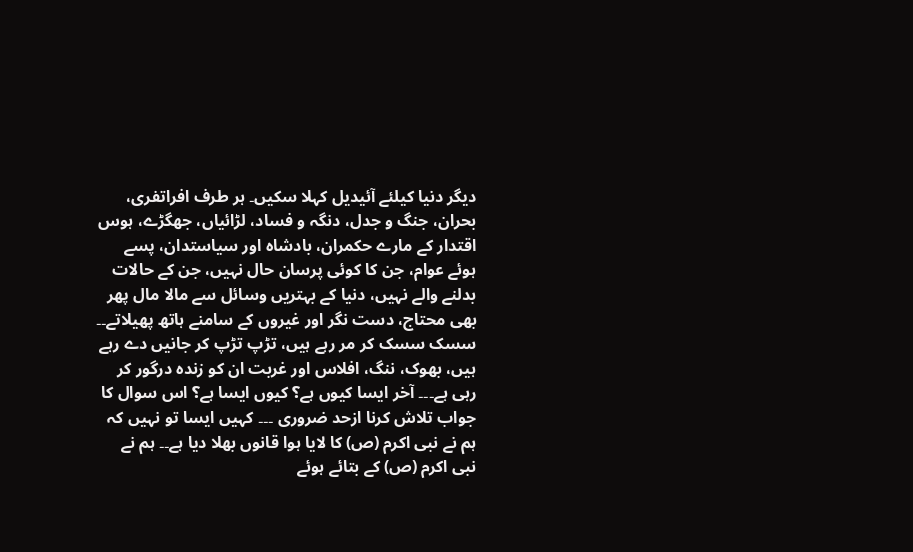دیگر دنیا کیلئے آئیدیل کہلا سکیں۔ ہر طرف افراتفری، بحران، جنگ و جدل، دنگہ و فساد، لڑائیاں، جھگڑے، ہوس اقتدار کے مارے حکمران، بادشاہ اور سیاستدان، پسے ہوئے عوام، جن کا کوئی پرسان حال نہیں، جن کے حالات بدلنے والے نہیں، دنیا کے بہتریں وسائل سے مالا مال پھر بھی محتاج، دست نگر اور غیروں کے سامنے ہاتھ پھیلاتے۔۔ سسک سسک کر مر رہے ہیں، تڑپ تڑپ کر جانیں دے رہے ہیں، بھوک، ننگ، افلاس اور غربت ان کو زندہ درگور کر رہی ہے۔۔۔ آخر ایسا کیوں ہے؟ کیوں ایسا ہے؟ اس سوال کا جواب تلاش کرنا ازحد ضروری ۔۔۔ کہیں ایسا تو نہیں کہ ہم نے نبی اکرم (ص) کا لایا ہوا قانوں بھلا دیا ہے۔۔ ہم نے نبی اکرم (ص) کے بتائے ہوئے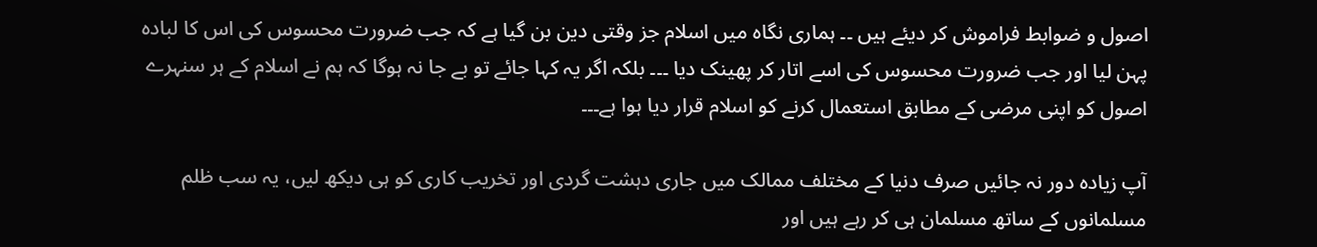اصول و ضوابط فراموش کر دیئے ہیں ۔۔ ہماری نگاہ میں اسلام جز وقتی دین بن گیا ہے کہ جب ضرورت محسوس کی اس کا لبادہ پہن لیا اور جب ضرورت محسوس کی اسے اتار کر پھینک دیا ۔۔۔ بلکہ اگر یہ کہا جائے تو بے جا نہ ہوگا کہ ہم نے اسلام کے ہر سنہرے اصول کو اپنی مرضی کے مطابق استعمال کرنے کو اسلام قرار دیا ہوا ہے۔۔۔

آپ زیادہ دور نہ جائیں صرف دنیا کے مختلف ممالک میں جاری دہشت گردی اور تخریب کاری کو ہی دیکھ لیں، یہ سب ظلم مسلمانوں کے ساتھ مسلمان ہی کر رہے ہیں اور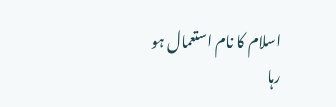اسلام کا نام استعمال ہو رہا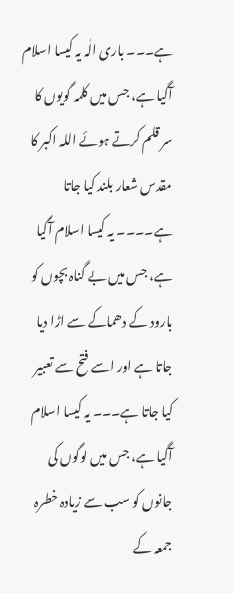ہے۔۔۔ باری الٰہ یہ کیسا اسلام آگیا ہے، جس میں کلمہ گویوں کا سر قلم کرتے ہوئے اللہ اکبر کا مقدس شعار بلند کیا جاتا ہے۔۔۔۔ یہ کیسا اسلام آگیا ہے، جس میں بے گناہ بچوں کو بارود کے دھماکے سے اڑا دیا جاتا ہے اور اسے فتح سے تعبیر کیا جاتا ہے۔۔۔ یہ کیسا اسلام آگیا ہے، جس میں لوگوں کی جانوں کو سب سے زیادہ خطرہ جمعہ کے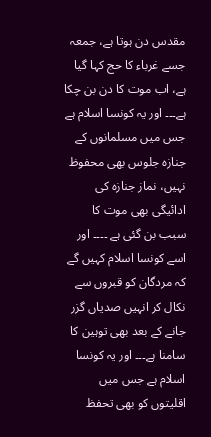مقدس دن ہوتا ہے، جمعہ جسے غرباء کا حج کہا گیا ہے، اب موت کا دن بن چکا ہے۔۔۔ اور یہ کونسا اسلام ہے جس میں مسلمانوں کے جنازہ جلوس بھی محفوظ نہیں، نماز جنازہ کی ادائیگی بھی موت کا سبب بن گئی ہے ۔۔۔۔ اور اسے کونسا اسلام کہیں گے کہ مردگان کو قبروں سے نکال کر انہیں صدیاں گزر جانے کے بعد بھی توہین کا سامنا ہے۔۔۔ اور یہ کونسا اسلام ہے جس میں اقلیتوں کو بھی تحفظ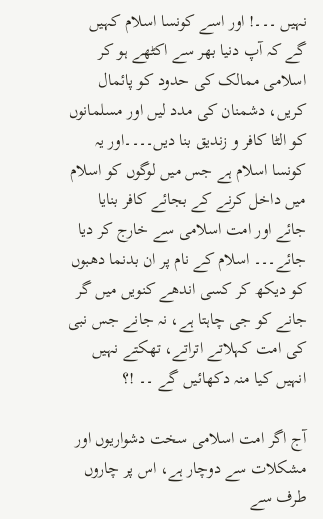نہیں ۔۔۔! اور اسے کونسا اسلام کہیں گے کہ آپ دنیا بھر سے اکٹھے ہو کر اسلامی ممالک کی حدود کو پائمال کریں، دشمنان کی مدد لیں اور مسلمانوں کو الٹا کافر و زندیق بنا دیں۔۔۔۔اور یہ کونسا اسلام ہے جس میں لوگوں کو اسلام میں داخل کرنے کے بجائے کافر بنایا جائے اور امت اسلامی سے خارج کر دیا جائے۔۔۔ اسلام کے نام پر ان بدنما دھبوں کو دیکھ کر کسی اندھے کنویں میں گر جانے کو جی چاہتا ہے، نہ جانے جس نبی کی امت کہلاتے اتراتے، تھکتے نہیں انہیں کیا منہ دکھائیں گے ۔۔ !؟

آج اگر امت اسلامی سخت دشواریوں اور مشکلات سے دوچار ہے، اس پر چاروں طرف سے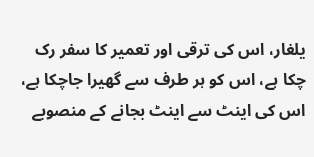یلغار، اس کی ترقی اور تعمیر کا سفر رک چکا ہے، اس کو ہر طرف سے گھیرا جاچکا ہے، اس کی اینٹ سے اینٹ بجانے کے منصوبے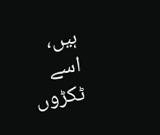ہیں، اسے ٹکڑوں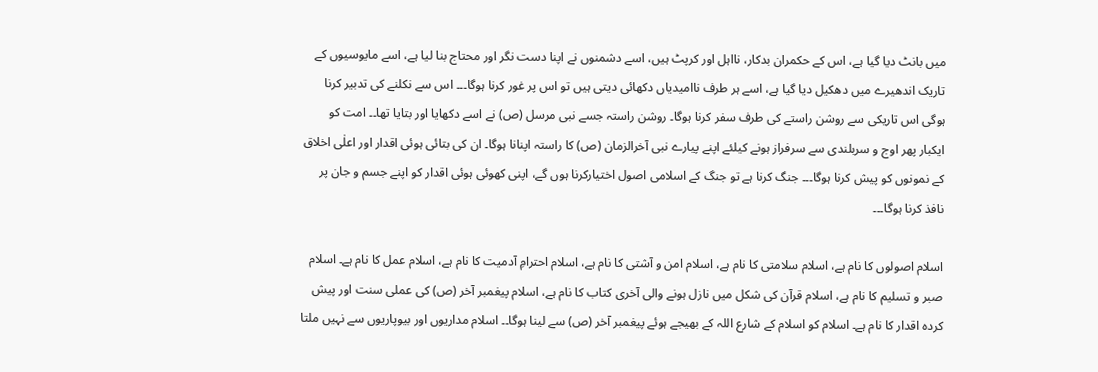میں بانٹ دیا گیا ہے، اس کے حکمران بدکار، نااہل اور کرپٹ ہیں، اسے دشمنوں نے اپنا دست نگر اور محتاج بنا لیا ہے، اسے مایوسیوں کے تاریک اندھیرے میں دھکیل دیا گیا ہے، اسے ہر طرف ناامیدیاں دکھائی دیتی ہیں تو اس پر غور کرنا ہوگا۔۔۔ اس سے نکلنے کی تدبیر کرنا ہوگی اس تاریکی سے روشن راستے کی طرف سفر کرنا ہوگا۔ روشن راستہ جسے نبی مرسل (ص) نے اسے دکھایا اور بتایا تھا۔۔ امت کو ایکبار پھر اوج و سربلندی سے سرفراز ہونے کیلئے اپنے پیارے نبی آخرالزمان (ص) کا راستہ اپنانا ہوگا۔ ان کی بتائی ہوئی اقدار اور اعلٰی اخلاق کے نمونوں کو پیش کرنا ہوگا۔۔۔ جنگ کرنا ہے تو جنگ کے اسلامی اصول اختیارکرنا ہوں گے، اپنی کھوئی ہوئی اقدار کو اپنے جسم و جان پر نافذ کرنا ہوگا۔۔۔

اسلام اصولوں کا نام ہے، اسلام سلامتی کا نام ہے، اسلام امن و آشتی کا نام ہے، اسلام احترامِ آدمیت کا نام ہے، اسلام عمل کا نام ہے۔ اسلام صبر و تسلیم کا نام ہے، اسلام قرآن کی شکل میں نازل ہونے والی آخری کتاب کا نام ہے، اسلام پیغمبر آخر (ص) کی عملی سنت اور پیش کردہ اقدار کا نام ہے۔ اسلام کو اسلام کے شارع اللہ کے بھیجے ہوئے پیغمبر آخر (ص) سے لینا ہوگا۔۔ اسلام مداریوں اور بیوپاریوں سے نہیں ملتا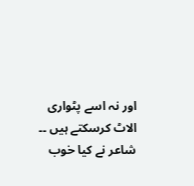اور نہ اسے پٹواری الاٹ کرسکتے ہیں ۔۔ شاعر نے کیا خوب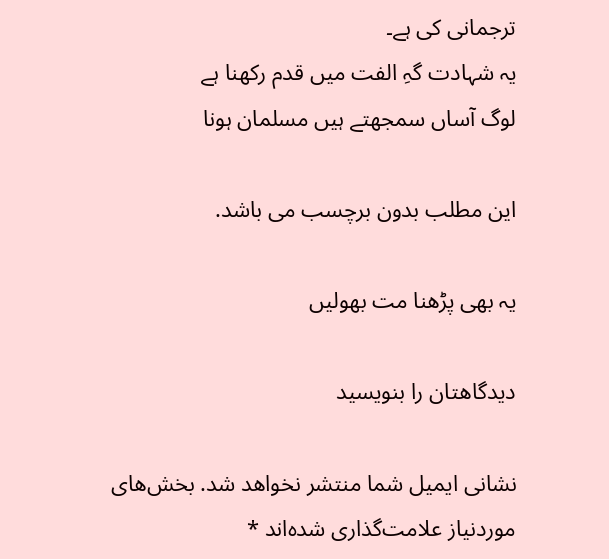ترجمانی کی ہے۔
یہ شہادت گہِ الفت میں قدم رکھنا ہے
لوگ آساں سمجھتے ہیں مسلمان ہونا

این مطلب بدون برچسب می باشد.

یہ بھی پڑھنا مت بھولیں

دیدگاهتان را بنویسید

نشانی ایمیل شما منتشر نخواهد شد. بخش‌های موردنیاز علامت‌گذاری شده‌اند *